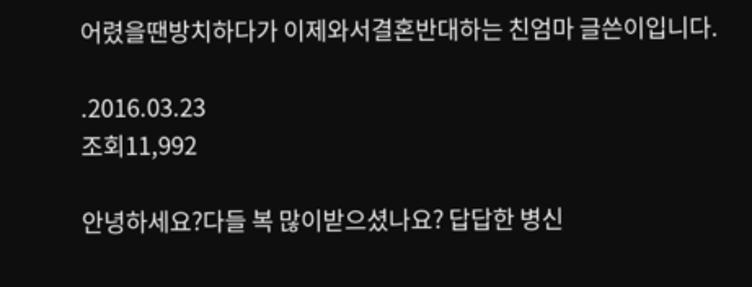어렸을땐방치하다가 이제와서결혼반대하는 친엄마 글쓴이입니다.

.2016.03.23
조회11,992

안녕하세요?다들 복 많이받으셨나요? 답답한 병신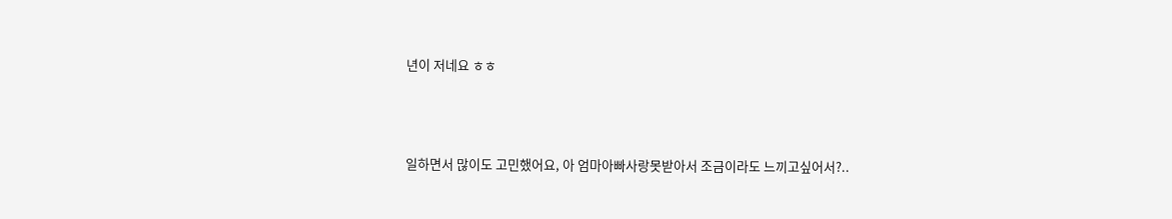년이 저네요 ㅎㅎ



일하면서 많이도 고민했어요, 아 엄마아빠사랑못받아서 조금이라도 느끼고싶어서?..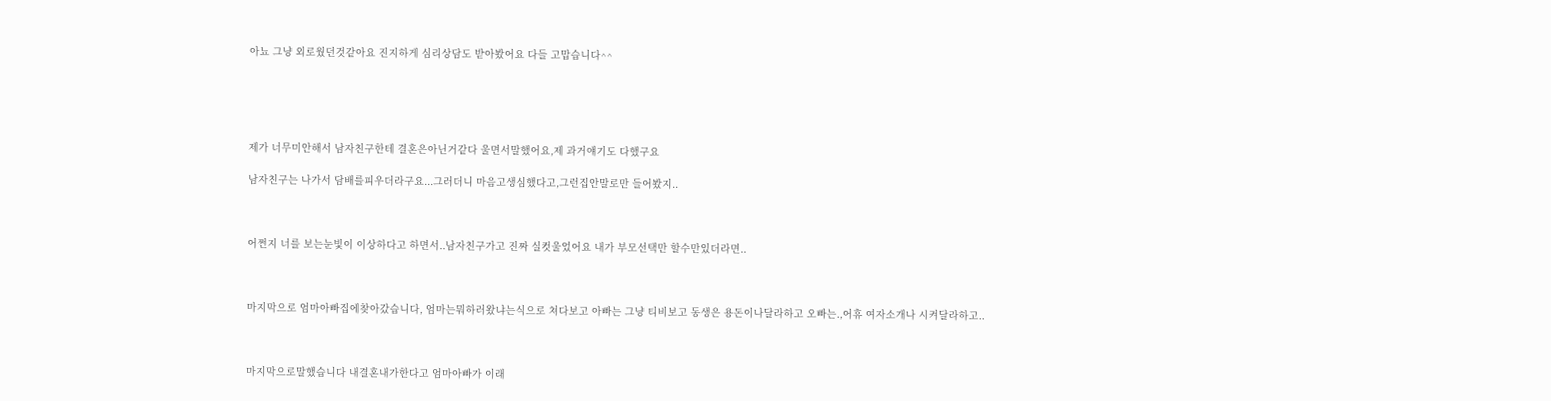아뇨 그냥 외로웠던것같아요 진지하게 심리상담도 받아봤어요 다들 고맙습니다^^





제가 너무미안해서 남자친구한테 결혼은아닌거같다 울면서말했어요,제 과거얘기도 다했구요

남자친구는 나가서 담배를피우더라구요...그러더니 마음고생심했다고,그런집안말로만 들어봤지..



어쩐지 너를 보는눈빛이 이상하다고 하면서..남자친구가고 진짜 실컷울었어요 내가 부모선택만 할수만있더라면..



마지막으로 엄마아빠집에찾아갔습니다, 엄마는뭐하러왔냐는식으로 쳐다보고 아빠는 그냥 티비보고 동생은 용돈이나달라하고 오빠는.,어휴 여자소개나 시켜달라하고..



마지막으로말했습니다 내결혼내가한다고 엄마아빠가 이래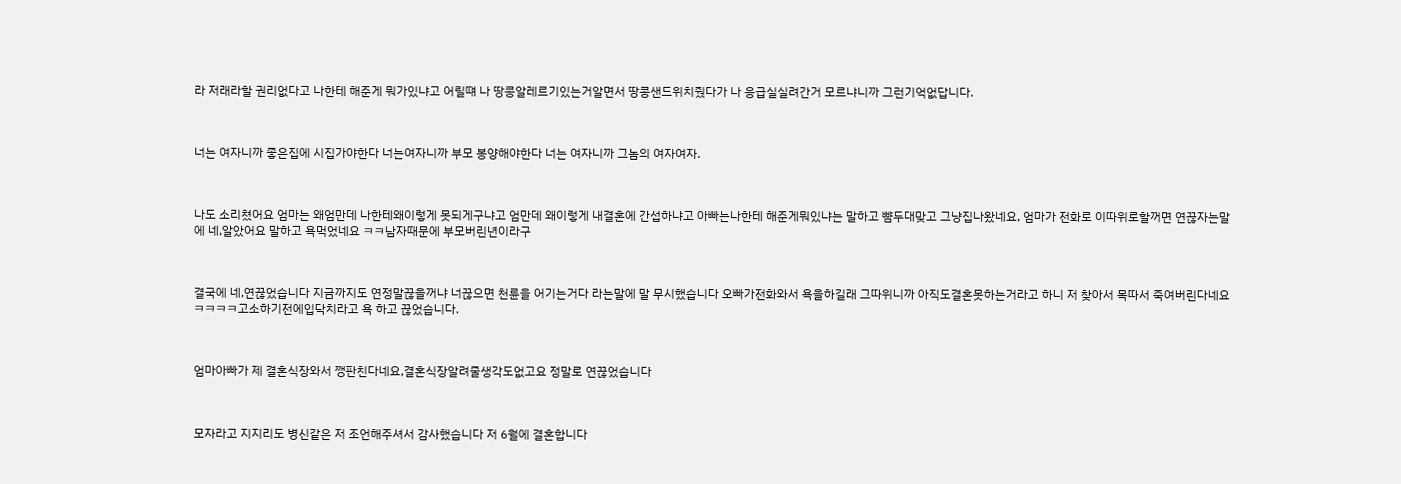라 저래라할 권리없다고 나한테 해준게 뭐가있냐고 어릴떄 나 땅콩알레르기있는거알면서 땅콩샌드위치줬다가 나 응급실실려간거 모르냐니까 그런기억없답니다.



너는 여자니까 좋은집에 시집가야한다 너는여자니까 부모 봉양해야한다 너는 여자니까 그놈의 여자여자.



나도 소리쳤어요 엄마는 왜엄만데 나한테왜이렇게 못되게구냐고 엄만데 왜이렇게 내결혼에 간섭하냐고 아빠는나한테 해준게뭐있냐는 말하고 뺨두대맞고 그냥집나왔네요, 엄마가 전화로 이따위로할꺼면 연끊자는말에 네,알았어요 말하고 욕먹었네요 ㅋㅋ남자때문에 부모버린년이라구



결국에 네,연끊었습니다 지금까지도 연정말끊을꺼냐 너끊으면 천륜을 어기는거다 라는말에 말 무시했습니다 오빠가전화와서 욕을하길래 그따위니까 아직도결혼못하는거라고 하니 저 찾아서 목따서 죽여버린다네요 ㅋㅋㅋㅋ고소하기전에입닥치라고 욕 하고 끊었습니다.



엄마아빠가 제 결혼식장와서 깽판친다네요,결혼식장알려줄생각도없고요 정말로 연끊었습니다



모자라고 지지리도 병신같은 저 조언해주셔서 감사했습니다 저 6월에 결혼합니다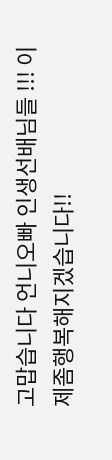고맙습니다 언니오빠 인생선배님들 !!! 이제좀행복해지겠습니다!!